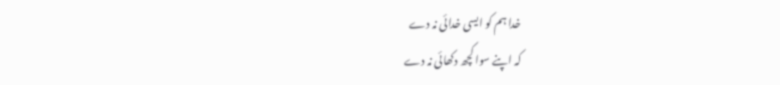خدا ہم کو ایسی خدائی نہ دے
کہ اپنے سوا کچھ دکھائی نہ دے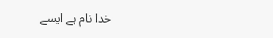خدا نام ہے ایسے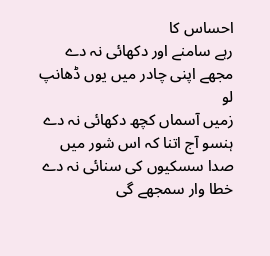احساس کا
رہے سامنے اور دکھائی نہ دے
مجھے اپنی چادر میں یوں ڈھانپ لو
زمیں آسماں کچھ دکھائی نہ دے
ہنسو آج اتنا کہ اس شور میں
صدا سسکیوں کی سنائی نہ دے
خطا وار سمجھے گی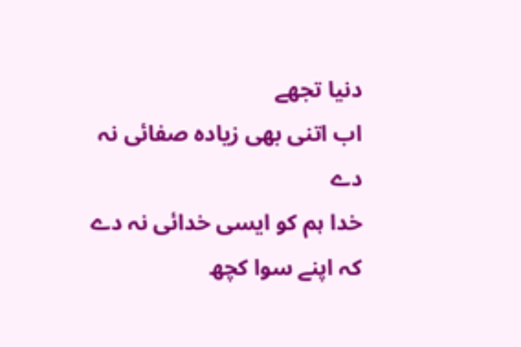دنیا تجھے
اب اتنی بھی زیادہ صفائی نہ دے
خدا ہم کو ایسی خدائی نہ دے
کہ اپنے سوا کچھ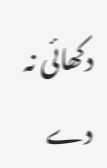دکھائی نہ دے